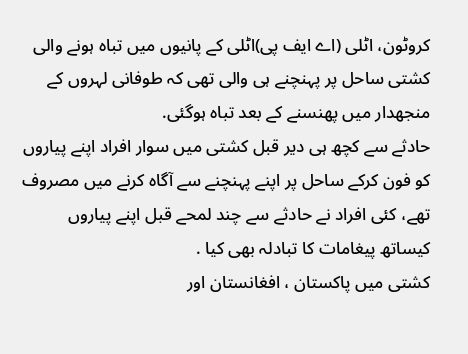کروٹون، اٹلی (اے ایف پی)اٹلی کے پانیوں میں تباہ ہونے والی کشتی ساحل پر پہنچنے ہی والی تھی کہ طوفانی لہروں کے منجھدار میں پھنسنے کے بعد تباہ ہوگئی.
حادثے سے کچھ ہی دیر قبل کشتی میں سوار افراد اپنے پیاروں کو فون کرکے ساحل پر اپنے پہنچنے سے آگاہ کرنے میں مصروف تھے، کئی افراد نے حادثے سے چند لمحے قبل اپنے پیاروں کیساتھ پیغامات کا تبادلہ بھی کیا .
کشتی میں پاکستان ، افغانستان اور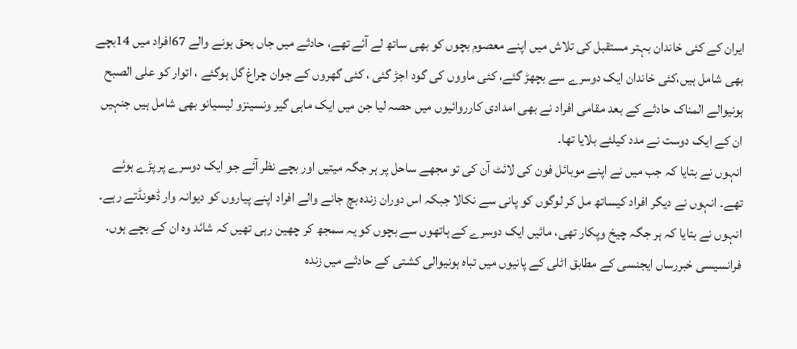ایران کے کئی خاندان بہتر مستقبل کی تلاش میں اپنے معصوم بچوں کو بھی ساتھ لے آئے تھے، حادثے میں جاں بحق ہونے والے 67افراد میں 14بچے بھی شامل ہیں،کئی خاندان ایک دوسرے سے بچھڑ گئے، کئی ماووں کی گود اجڑ گئی ، کئی گھروں کے جوان چراغ گل ہوگئے ، اتوار کو علی الصبح ہونیوالے المناک حادثے کے بعد مقامی افراد نے بھی امدادی کارروائیوں میں حصہ لیا جن میں ایک ماہی گیر ونسینزو لیسیانو بھی شامل ہیں جنہیں ان کے ایک دوست نے مدد کیلئے بلایا تھا۔
انہوں نے بتایا کہ جب میں نے اپنے موبائل فون کی لائٹ آن کی تو مجھے ساحل پر ہر جگہ میتیں اور بچے نظر آئے جو ایک دوسرے پر پڑے ہوئے تھے۔ انہوں نے دیگر افراد کیساتھ مل کر لوگوں کو پانی سے نکالا جبکہ اس دوران زندہ بچ جانے والے افراد اپنے پیاروں کو دیوانہ وار ڈھونڈتے رہے۔
انہوں نے بتایا کہ ہر جگہ چیخ وپکار تھی، مائیں ایک دوسرے کے ہاتھوں سے بچوں کو یہ سمجھ کر چھین رہی تھیں کہ شائد وہ ان کے بچے ہوں۔
فرانسیسی خبررساں ایجنسی کے مطابق اٹلی کے پانیوں میں تباہ ہونیوالی کشتی کے حادثے میں زندہ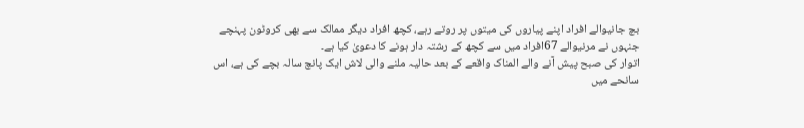بچ جانیوالے افراد اپنے پیاروں کی میتوں پر روتے رہے، کچھ افراد دیگر ممالک سے بھی کروٹون پہنچے جنہوں نے مرنیوالے 67افراد میں سے کچھ کے رشتہ دار ہونے کا دعویٰ کیا ہے۔
اتوار کی صبح پیش آنے والے المناک واقعے کے بعد حالیہ ملنے والی لاش ایک پانچ سالہ بچے کی ہے، اس سانحے میں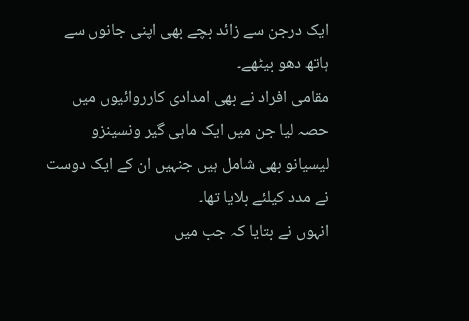ایک درجن سے زائد بچے بھی اپنی جانوں سے ہاتھ دھو بیٹھے۔
مقامی افراد نے بھی امدادی کارروائیوں میں حصہ لیا جن میں ایک ماہی گیر ونسینزو لیسیانو بھی شامل ہیں جنہیں ان کے ایک دوست نے مدد کیلئے بلایا تھا۔
انہوں نے بتایا کہ جب میں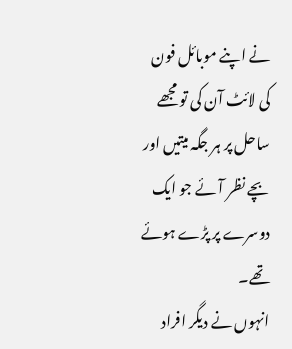نے اپنے موبائل فون کی لائٹ آن کی تو مجھے ساحل پر ہر جگہ میتیں اور بچے نظر آئے جو ایک دوسرے پر پڑے ہوئے تھے۔
انہوں نے دیگر افراد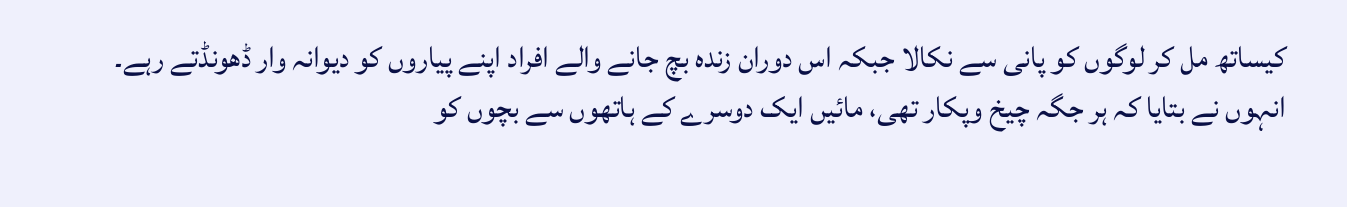کیساتھ مل کر لوگوں کو پانی سے نکالا جبکہ اس دوران زندہ بچ جانے والے افراد اپنے پیاروں کو دیوانہ وار ڈھونڈتے رہے۔
انہوں نے بتایا کہ ہر جگہ چیخ وپکار تھی، مائیں ایک دوسرے کے ہاتھوں سے بچوں کو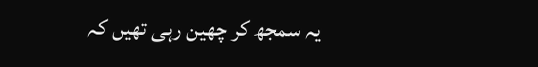یہ سمجھ کر چھین رہی تھیں کہ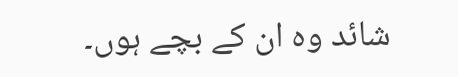شائد وہ ان کے بچے ہوں۔